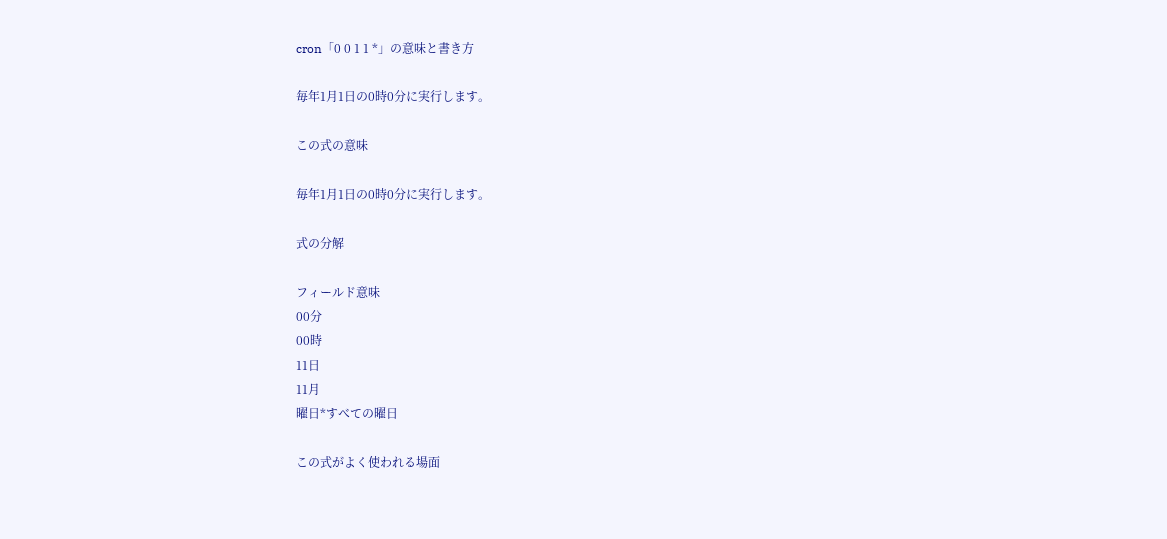cron「0 0 1 1 *」の意味と書き方

毎年1月1日の0時0分に実行します。

この式の意味

毎年1月1日の0時0分に実行します。

式の分解

フィールド意味
00分
00時
11日
11月
曜日*すべての曜日

この式がよく使われる場面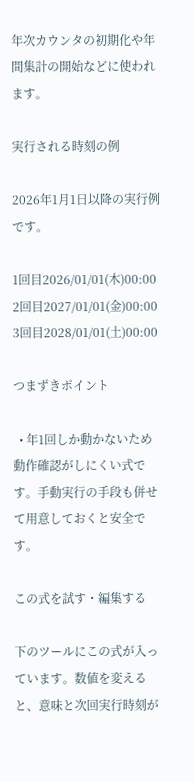年次カウンタの初期化や年間集計の開始などに使われます。

実行される時刻の例

2026年1月1日以降の実行例です。

1回目2026/01/01(木)00:00
2回目2027/01/01(金)00:00
3回目2028/01/01(土)00:00

つまずきポイント

  • 年1回しか動かないため動作確認がしにくい式です。手動実行の手段も併せて用意しておくと安全です。

この式を試す・編集する

下のツールにこの式が入っています。数値を変えると、意味と次回実行時刻が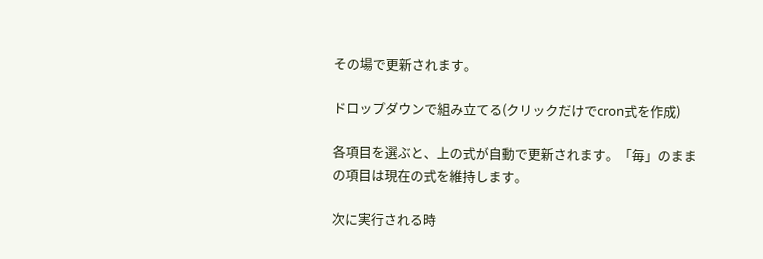その場で更新されます。

ドロップダウンで組み立てる(クリックだけでcron式を作成)

各項目を選ぶと、上の式が自動で更新されます。「毎」のままの項目は現在の式を維持します。

次に実行される時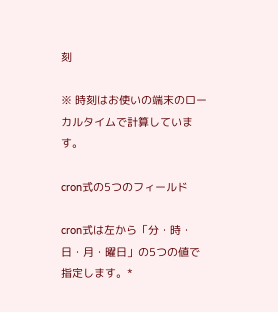刻

※ 時刻はお使いの端末のローカルタイムで計算しています。

cron式の5つのフィールド

cron式は左から「分・時・日・月・曜日」の5つの値で指定します。*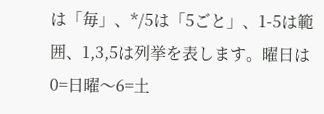は「毎」、*/5は「5ごと」、1-5は範囲、1,3,5は列挙を表します。曜日は0=日曜〜6=土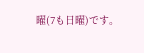曜(7も日曜)です。